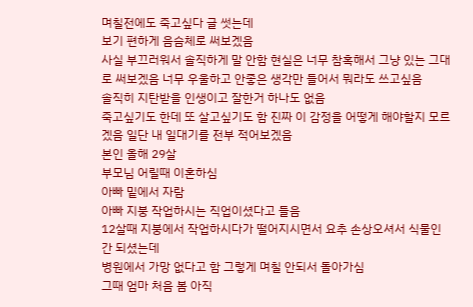며칠전에도 죽고싶다 글 썻는데
보기 편하게 음슴체로 써보겠음
사실 부끄러워서 솔직하게 말 안함 현실은 너무 참혹해서 그냥 있는 그대로 써보겠음 너무 우울하고 안좋은 생각만 들어서 뭐라도 쓰고싶음
솔직히 지탄받을 인생이고 잘한거 하나도 없음
죽고싶기도 한데 또 살고싶기도 함 진짜 이 감정을 어떻게 해야할지 모르겠음 일단 내 일대기를 전부 적어보겠음
본인 올해 29살
부모님 어릴때 이혼하심
아빠 밑에서 자람
아빠 지붕 작업하시는 직업이셨다고 들음
12살때 지붕에서 작업하시다가 떨어지시면서 요추 손상오셔서 식물인간 되셨는데
병원에서 가망 없다고 함 그렇게 며칠 안되서 돌아가심
그때 엄마 처음 봄 아직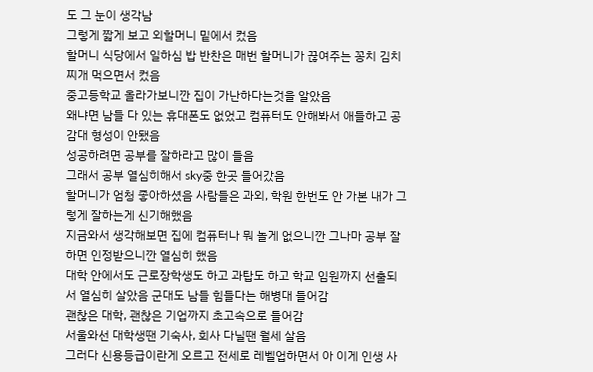도 그 눈이 생각남
그렇게 짧게 보고 외할머니 밑에서 컸음
할머니 식당에서 일하심 밥 반찬은 매번 할머니가 끊여주는 꽁치 김치찌개 먹으면서 컸음
중고등학교 올라가보니깐 집이 가난하다는것을 알았음
왜냐면 남들 다 있는 휴대폰도 없었고 컴퓨터도 안해봐서 애들하고 공감대 형성이 안됐음
성공하려면 공부를 잘하라고 많이 들음
그래서 공부 열심히해서 sky중 한곳 들어갔음
할머니가 엄청 좋아하셨음 사람들은 과외, 학원 한번도 안 가본 내가 그렇게 잘하는게 신기해했음
지금와서 생각해보면 집에 컴퓨터나 뭐 놀게 없으니깐 그나마 공부 잘하면 인정받으니깐 열심히 했음
대학 안에서도 근로장학생도 하고 과탑도 하고 학교 임원까지 선출되서 열심히 살았음 군대도 남들 힘들다는 해병대 들어감
괜찮은 대학, 괜찮은 기업까지 초고속으로 들어감
서울와선 대학생땐 기숙사, 회사 다닐땐 월세 살음
그러다 신용등급이란게 오르고 전세로 레벨업하면서 아 이게 인생 사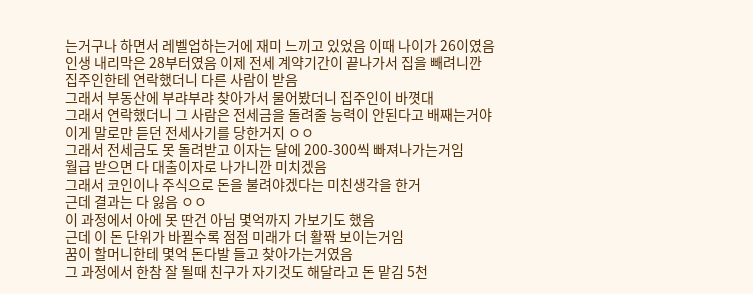는거구나 하면서 레벨업하는거에 재미 느끼고 있었음 이때 나이가 26이였음
인생 내리막은 28부터였음 이제 전세 계약기간이 끝나가서 집을 빼려니깐
집주인한테 연락했더니 다른 사람이 받음
그래서 부동산에 부랴부랴 찾아가서 물어봤더니 집주인이 바꼇대
그래서 연락했더니 그 사람은 전세금을 돌려줄 능력이 안된다고 배째는거야
이게 말로만 듣던 전세사기를 당한거지 ㅇㅇ
그래서 전세금도 못 돌려받고 이자는 달에 200-300씩 빠져나가는거임
월급 받으면 다 대출이자로 나가니깐 미치겠음
그래서 코인이나 주식으로 돈을 불려야겠다는 미친생각을 한거
근데 결과는 다 잃음 ㅇㅇ
이 과정에서 아에 못 딴건 아님 몇억까지 가보기도 했음
근데 이 돈 단위가 바뀔수록 점점 미래가 더 활짞 보이는거임
꿈이 할머니한테 몇억 돈다발 들고 찾아가는거였음
그 과정에서 한참 잘 될때 친구가 자기것도 해달라고 돈 맡김 5천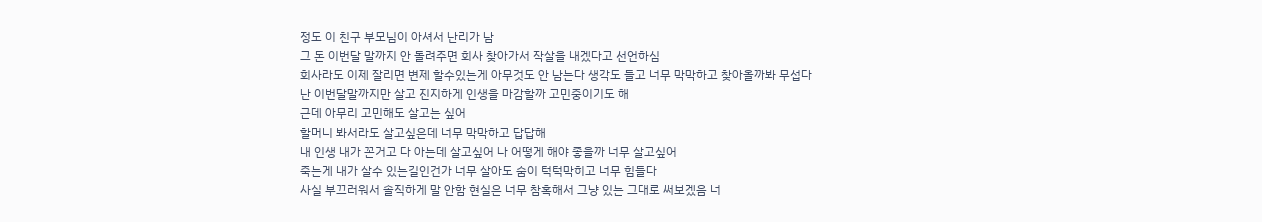정도 이 친구 부모님이 아셔서 난리가 남
그 돈 이번달 말까지 안 돌려주면 회사 찾아가서 작살을 내겠다고 선언하심
회사라도 이제 잘리면 변제 할수있는게 아무것도 안 남는다 생각도 들고 너무 막막하고 찾아올까봐 무섭다
난 이번달말까지만 살고 진지하게 인생을 마감할까 고민중이기도 해
근데 아무리 고민해도 살고는 싶어
할머니 봐서라도 살고싶은데 너무 막막하고 답답해
내 인생 내가 꼰거고 다 아는데 살고싶어 나 어떻게 해야 좋을까 너무 살고싶어
죽는게 내가 살수 있는길인건가 너무 살아도 숨이 턱턱막히고 너무 힘들다
사실 부끄러워서 솔직하게 말 안함 현실은 너무 참혹해서 그냥 있는 그대로 써보겠음 너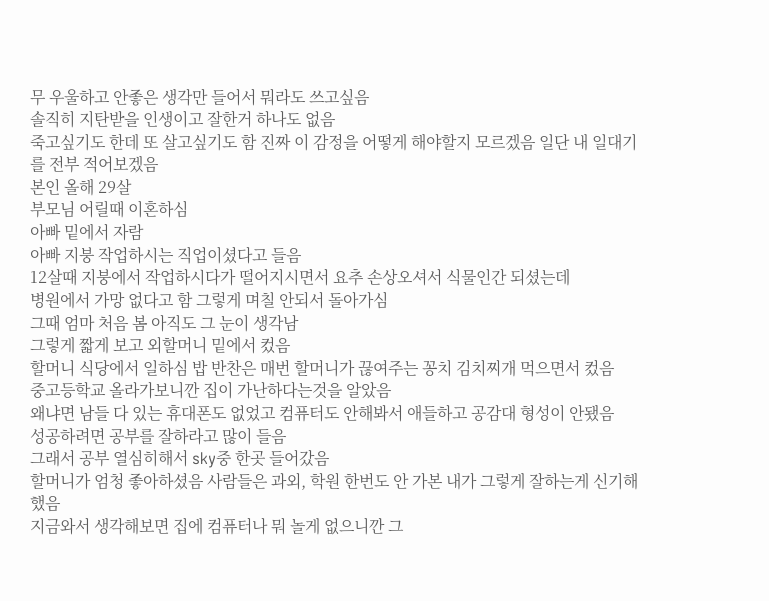무 우울하고 안좋은 생각만 들어서 뭐라도 쓰고싶음
솔직히 지탄받을 인생이고 잘한거 하나도 없음
죽고싶기도 한데 또 살고싶기도 함 진짜 이 감정을 어떻게 해야할지 모르겠음 일단 내 일대기를 전부 적어보겠음
본인 올해 29살
부모님 어릴때 이혼하심
아빠 밑에서 자람
아빠 지붕 작업하시는 직업이셨다고 들음
12살때 지붕에서 작업하시다가 떨어지시면서 요추 손상오셔서 식물인간 되셨는데
병원에서 가망 없다고 함 그렇게 며칠 안되서 돌아가심
그때 엄마 처음 봄 아직도 그 눈이 생각남
그렇게 짧게 보고 외할머니 밑에서 컸음
할머니 식당에서 일하심 밥 반찬은 매번 할머니가 끊여주는 꽁치 김치찌개 먹으면서 컸음
중고등학교 올라가보니깐 집이 가난하다는것을 알았음
왜냐면 남들 다 있는 휴대폰도 없었고 컴퓨터도 안해봐서 애들하고 공감대 형성이 안됐음
성공하려면 공부를 잘하라고 많이 들음
그래서 공부 열심히해서 sky중 한곳 들어갔음
할머니가 엄청 좋아하셨음 사람들은 과외, 학원 한번도 안 가본 내가 그렇게 잘하는게 신기해했음
지금와서 생각해보면 집에 컴퓨터나 뭐 놀게 없으니깐 그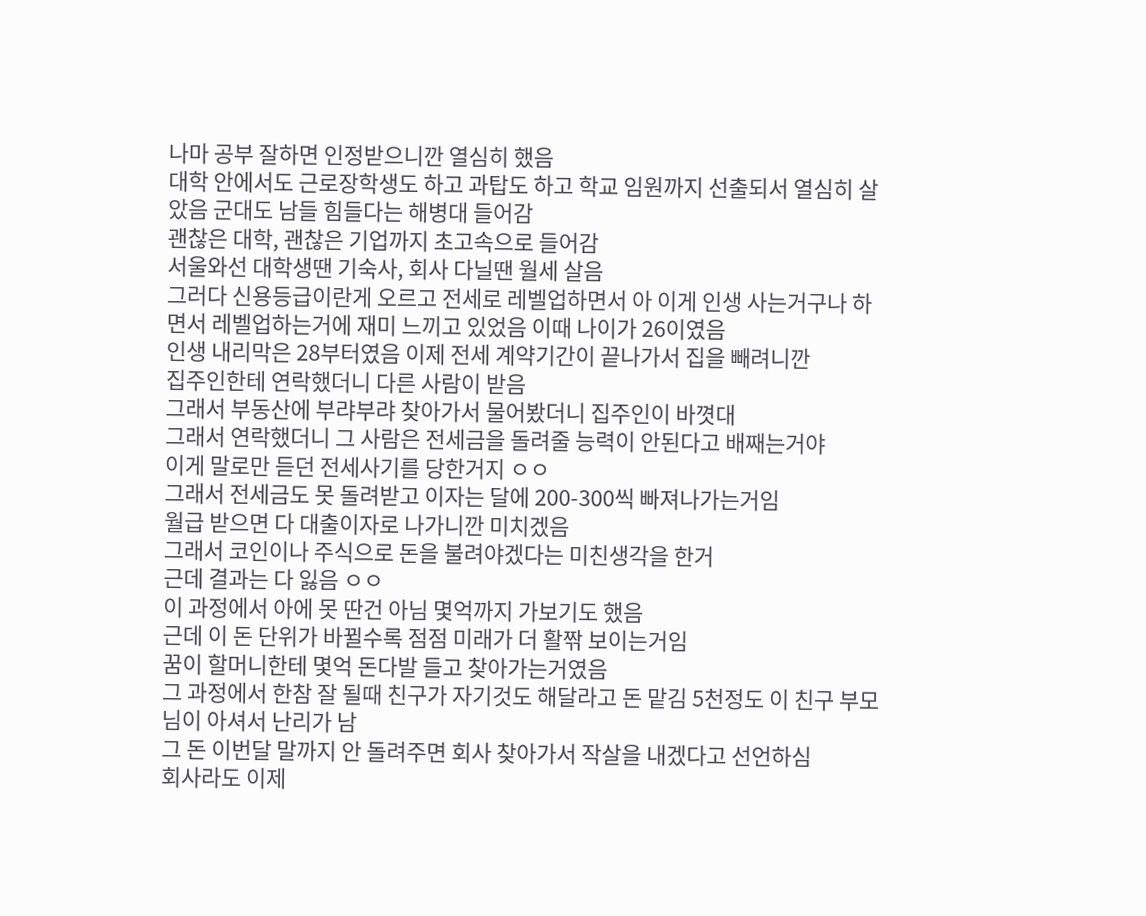나마 공부 잘하면 인정받으니깐 열심히 했음
대학 안에서도 근로장학생도 하고 과탑도 하고 학교 임원까지 선출되서 열심히 살았음 군대도 남들 힘들다는 해병대 들어감
괜찮은 대학, 괜찮은 기업까지 초고속으로 들어감
서울와선 대학생땐 기숙사, 회사 다닐땐 월세 살음
그러다 신용등급이란게 오르고 전세로 레벨업하면서 아 이게 인생 사는거구나 하면서 레벨업하는거에 재미 느끼고 있었음 이때 나이가 26이였음
인생 내리막은 28부터였음 이제 전세 계약기간이 끝나가서 집을 빼려니깐
집주인한테 연락했더니 다른 사람이 받음
그래서 부동산에 부랴부랴 찾아가서 물어봤더니 집주인이 바꼇대
그래서 연락했더니 그 사람은 전세금을 돌려줄 능력이 안된다고 배째는거야
이게 말로만 듣던 전세사기를 당한거지 ㅇㅇ
그래서 전세금도 못 돌려받고 이자는 달에 200-300씩 빠져나가는거임
월급 받으면 다 대출이자로 나가니깐 미치겠음
그래서 코인이나 주식으로 돈을 불려야겠다는 미친생각을 한거
근데 결과는 다 잃음 ㅇㅇ
이 과정에서 아에 못 딴건 아님 몇억까지 가보기도 했음
근데 이 돈 단위가 바뀔수록 점점 미래가 더 활짞 보이는거임
꿈이 할머니한테 몇억 돈다발 들고 찾아가는거였음
그 과정에서 한참 잘 될때 친구가 자기것도 해달라고 돈 맡김 5천정도 이 친구 부모님이 아셔서 난리가 남
그 돈 이번달 말까지 안 돌려주면 회사 찾아가서 작살을 내겠다고 선언하심
회사라도 이제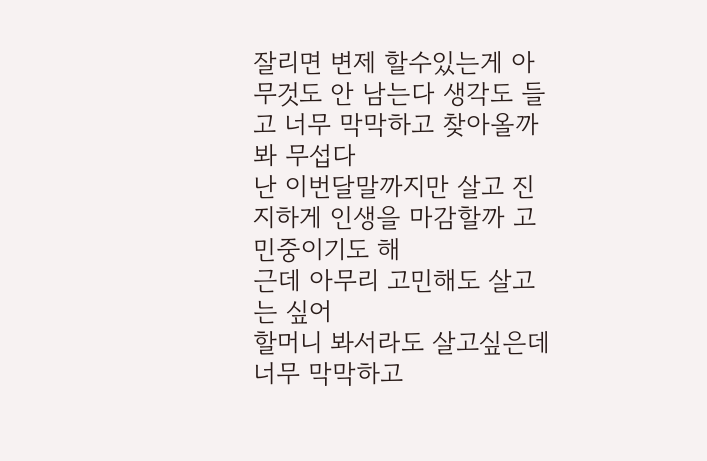잘리면 변제 할수있는게 아무것도 안 남는다 생각도 들고 너무 막막하고 찾아올까봐 무섭다
난 이번달말까지만 살고 진지하게 인생을 마감할까 고민중이기도 해
근데 아무리 고민해도 살고는 싶어
할머니 봐서라도 살고싶은데 너무 막막하고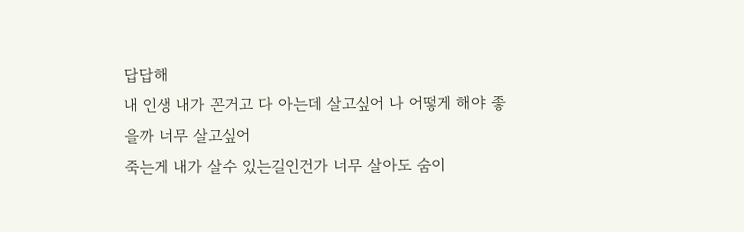답답해
내 인생 내가 꼰거고 다 아는데 살고싶어 나 어떻게 해야 좋을까 너무 살고싶어
죽는게 내가 살수 있는길인건가 너무 살아도 숨이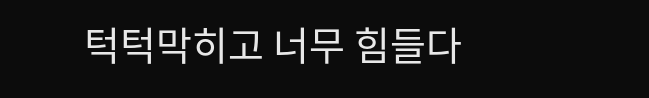턱턱막히고 너무 힘들다